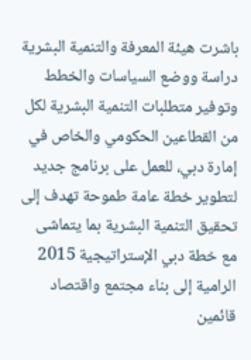باشرت هيئة المعرفة والتنمية البشرية دراسة ووضع السياسات والخطط وتوفير متطلبات التنمية البشرية لكل من القطاعين الحكومي والخاص في إمارة دبي، للعمل على برنامج جديد لتطوير خطة عامة طموحة تهدف إلى تحقيق التنمية البشرية بما يتماشى مع خطة دبي الإستراتيجية 2015 الرامية إلى بناء مجتمع واقتصاد قائمين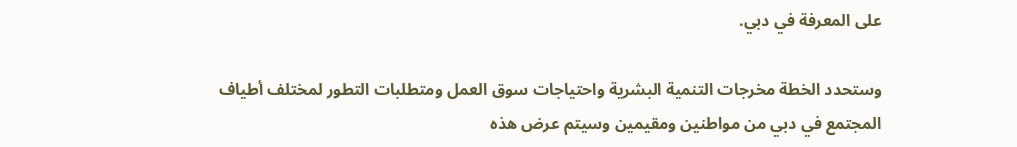على المعرفة في دبي.

وستحدد الخطة مخرجات التنمية البشرية واحتياجات سوق العمل ومتطلبات التطور لمختلف أطياف المجتمع في دبي من مواطنين ومقيمين وسيتم عرض هذه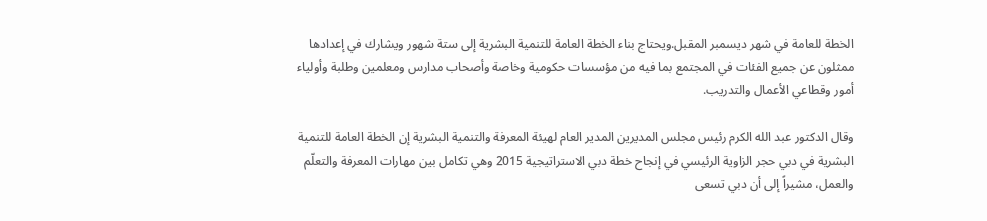الخطة للعامة في شهر ديسمبر المقبل.ويحتاج بناء الخطة العامة للتنمية البشرية إلى ستة شهور ويشارك في إعدادها ممثلون عن جميع الفئات في المجتمع بما فيه من مؤسسات حكومية وخاصة وأصحاب مدارس ومعلمين وطلبة وأولياء أمور وقطاعي الأعمال والتدريب.

وقال الدكتور عبد الله الكرم رئيس مجلس المديرين المدير العام لهيئة المعرفة والتنمية البشرية إن الخطة العامة للتنمية البشرية في دبي حجر الزاوية الرئيسي في إنجاح خطة دبي الاستراتيجية 2015 وهي تكامل بين مهارات المعرفة والتعلّم والعمل، مشيراً إلى أن دبي تسعى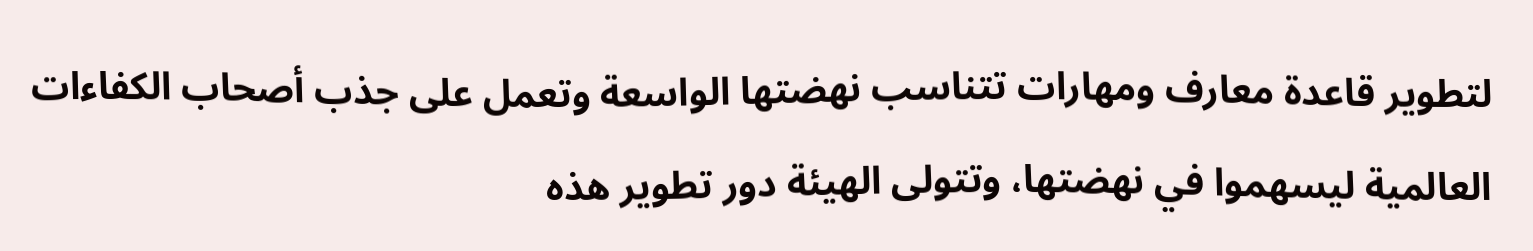لتطوير قاعدة معارف ومهارات تتناسب نهضتها الواسعة وتعمل على جذب أصحاب الكفاءات العالمية ليسهموا في نهضتها، وتتولى الهيئة دور تطوير هذه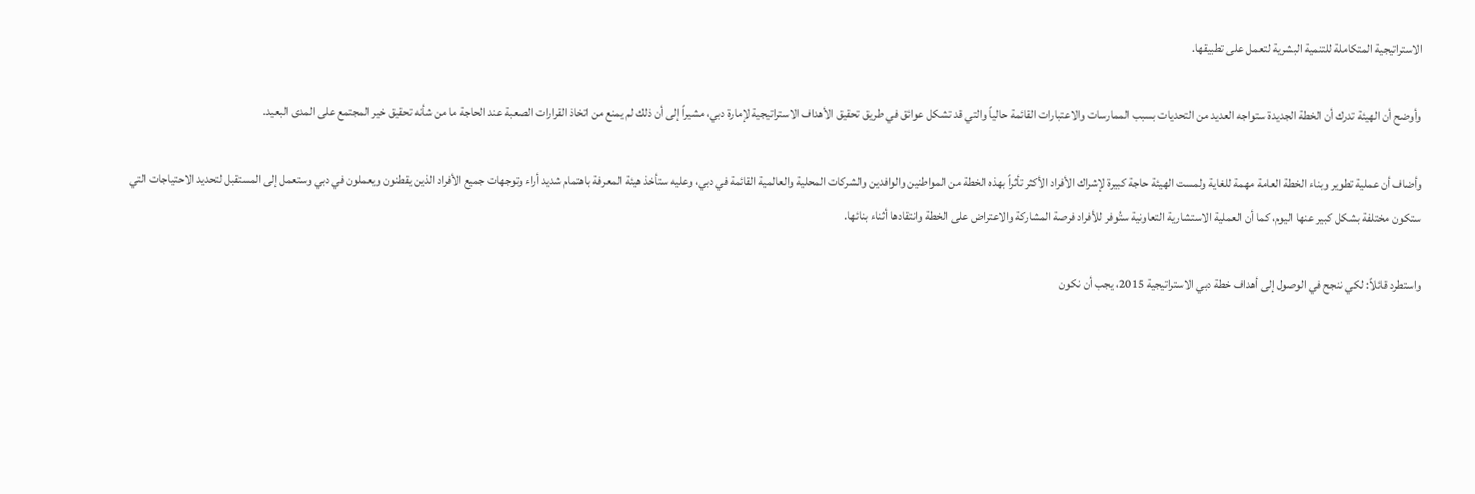الاستراتيجية المتكاملة للتنمية البشرية لتعمل على تطبيقها.

وأوضح أن الهيئة تدرك أن الخطة الجديدة ستواجه العديد من التحديات بسبب الممارسات والاعتبارات القائمة حالياً والتي قد تشكل عوائق في طريق تحقيق الأهداف الاستراتيجية لإمارة دبي، مشيراً إلى أن ذلك لم يمنع من اتخاذ القرارات الصعبة عند الحاجة ما من شأنه تحقيق خير المجتمع على المدى البعيد.

وأضاف أن عملية تطوير وبناء الخطة العامة مهمة للغاية ولمست الهيئة حاجة كبيرة لإشراك الأفراد الأكثر تأثراً بهذه الخطة من المواطنين والوافدين والشركات المحلية والعالمية القائمة في دبي، وعليه ستأخذ هيئة المعرفة باهتمام شديد أراء وتوجهات جميع الأفراد الذين يقطنون ويعملون في دبي وستعمل إلى المستقبل لتحديد الاحتياجات التي ستكون مختلفة بشكل كبير عنها اليوم، كما أن العملية الاستشارية التعاونية ستُوفر للأفراد فرصة المشاركة والاعتراض على الخطة وانتقادها أثناء بنائها.

واستطرد قائلاً: لكي ننجح في الوصول إلى أهداف خطة دبي الاستراتيجية 2015، يجب أن نكون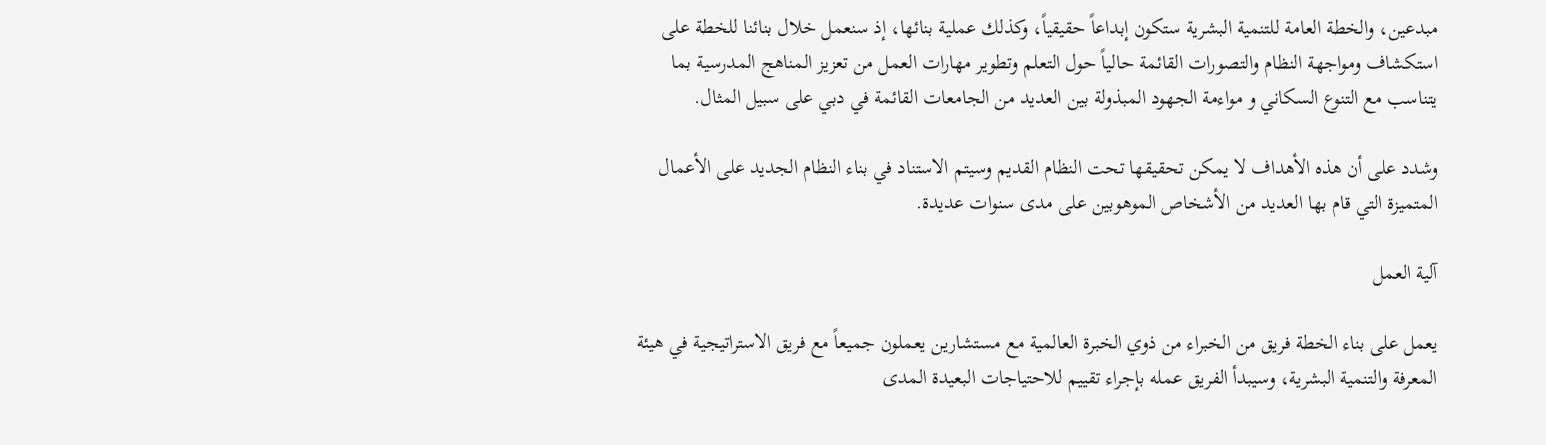مبدعين، والخطة العامة للتنمية البشرية ستكون إبداعاً حقيقياً، وكذلك عملية بنائها، إذ سنعمل خلال بنائنا للخطة على استكشاف ومواجهة النظام والتصورات القائمة حالياً حول التعلم وتطوير مهارات العمل من تعزيز المناهج المدرسية بما يتناسب مع التنوع السكاني و مواءمة الجهود المبذولة بين العديد من الجامعات القائمة في دبي على سبيل المثال.

وشدد على أن هذه الأهداف لا يمكن تحقيقها تحت النظام القديم وسيتم الاستناد في بناء النظام الجديد على الأعمال المتميزة التي قام بها العديد من الأشخاص الموهوبين على مدى سنوات عديدة.

آلية العمل

يعمل على بناء الخطة فريق من الخبراء من ذوي الخبرة العالمية مع مستشارين يعملون جميعاً مع فريق الاستراتيجية في هيئة المعرفة والتنمية البشرية، وسيبدأ الفريق عمله بإجراء تقييم للاحتياجات البعيدة المدى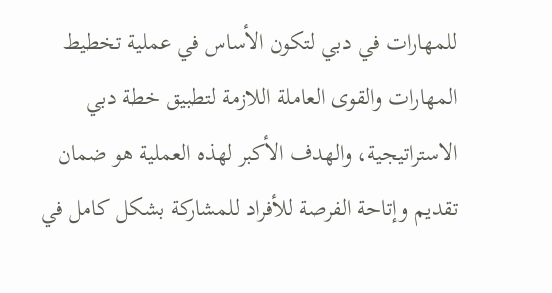للمهارات في دبي لتكون الأساس في عملية تخطيط المهارات والقوى العاملة اللازمة لتطبيق خطة دبي الاستراتيجية، والهدف الأكبر لهذه العملية هو ضمان تقديم وإتاحة الفرصة للأفراد للمشاركة بشكل كامل في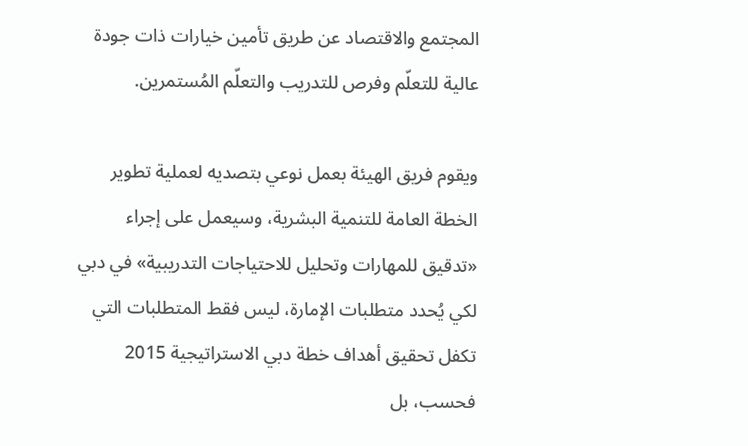المجتمع والاقتصاد عن طريق تأمين خيارات ذات جودة عالية للتعلّم وفرص للتدريب والتعلّم المُستمرين.

ويقوم فريق الهيئة بعمل نوعي بتصديه لعملية تطوير الخطة العامة للتنمية البشرية، وسيعمل على إجراء «تدقيق للمهارات وتحليل للاحتياجات التدريبية» في دبي لكي يُحدد متطلبات الإمارة، ليس فقط المتطلبات التي تكفل تحقيق أهداف خطة دبي الاستراتيجية 2015 فحسب، بل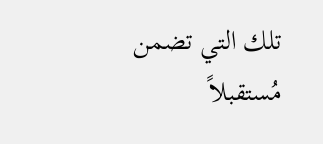تلك التي تضمن مُستقبلاً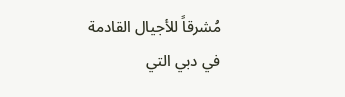مُشرقاً للأجيال القادمة في دبي التي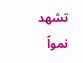تشهد نمواً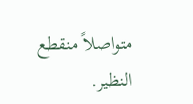متواصلاً منقطع النظير.